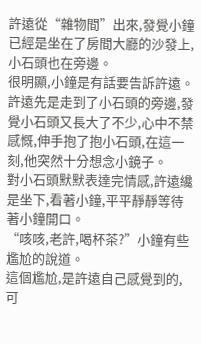許遠從“雜物間”出來,發覺小鐘已經是坐在了房間大廳的沙發上,小石頭也在旁邊。
很明顯,小鐘是有話要告訴許遠。
許遠先是走到了小石頭的旁邊,發覺小石頭又長大了不少,心中不禁感慨,伸手抱了抱小石頭,在這一刻,他突然十分想念小鏡子。
對小石頭默默表達完情感,許遠纔是坐下,看著小鐘,平平靜靜等待著小鐘開口。
“咳咳,老許,喝杯茶?”小鐘有些尷尬的說道。
這個尷尬,是許遠自己感覺到的,可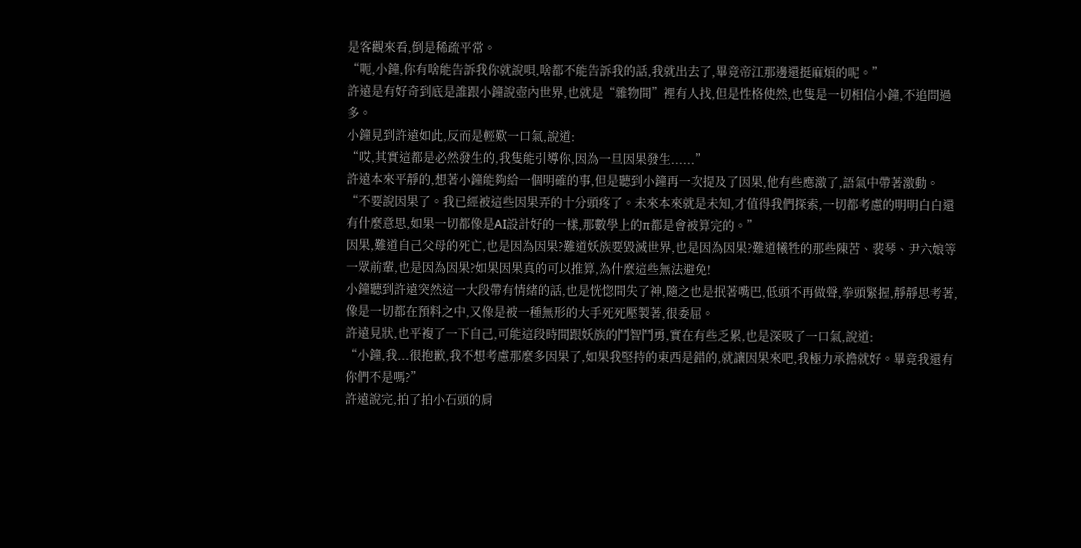是客觀來看,倒是稀疏平常。
“呃,小鐘,你有啥能告訴我你就說唄,啥都不能告訴我的話,我就出去了,畢竟帝江那邊還挺麻煩的呢。”
許遠是有好奇到底是誰跟小鐘說壺內世界,也就是“雜物間”裡有人找,但是性格使然,也隻是一切相信小鐘,不追問過多。
小鐘見到許遠如此,反而是輕歎一口氣,說道:
“哎,其實這都是必然發生的,我隻能引導你,因為一旦因果發生......”
許遠本來平靜的,想著小鐘能夠給一個明確的事,但是聽到小鐘再一次提及了因果,他有些應激了,語氣中帶著激動。
“不要說因果了。我已經被這些因果弄的十分頭疼了。未來本來就是未知,才值得我們探索,一切都考慮的明明白白還有什麼意思,如果一切都像是AI設計好的一樣,那數學上的π都是會被算完的。”
因果,難道自己父母的死亡,也是因為因果?難道妖族要毀滅世界,也是因為因果?難道犧牲的那些陳苦、裴琴、尹六娘等一眾前輩,也是因為因果?如果因果真的可以推算,為什麼這些無法避免!
小鐘聽到許遠突然這一大段帶有情緒的話,也是恍惚間失了神,隨之也是抿著嘴巴,低頭不再做聲,拳頭緊握,靜靜思考著,像是一切都在預料之中,又像是被一種無形的大手死死壓製著,很委屈。
許遠見狀,也平複了一下自己,可能這段時間跟妖族的鬥智鬥勇,實在有些乏累,也是深吸了一口氣,說道:
“小鐘,我...很抱歉,我不想考慮那麼多因果了,如果我堅持的東西是錯的,就讓因果來吧,我極力承擔就好。畢竟我還有你們不是嗎?”
許遠說完,拍了拍小石頭的肩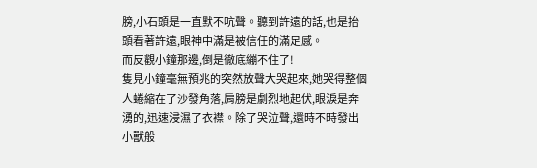膀,小石頭是一直默不吭聲。聽到許遠的話,也是抬頭看著許遠,眼神中滿是被信任的滿足感。
而反觀小鐘那邊,倒是徹底繃不住了!
隻見小鐘毫無預兆的突然放聲大哭起來,她哭得整個人蜷縮在了沙發角落,肩膀是劇烈地起伏,眼淚是奔湧的,迅速浸濕了衣襟。除了哭泣聲,還時不時發出小獸般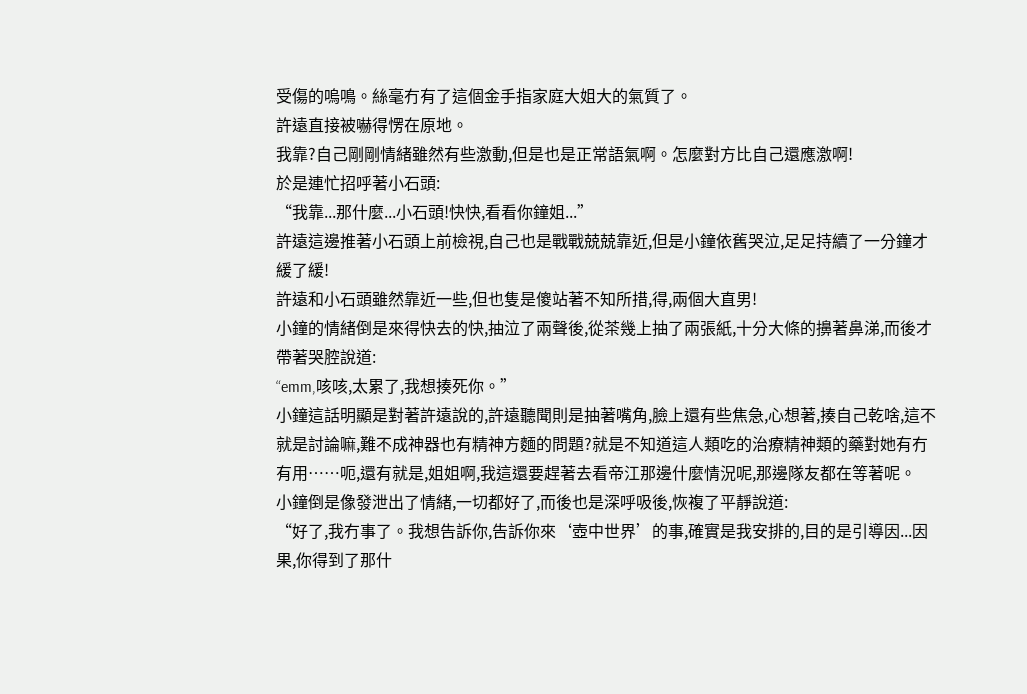受傷的嗚鳴。絲毫冇有了這個金手指家庭大姐大的氣質了。
許遠直接被嚇得愣在原地。
我靠?自己剛剛情緒雖然有些激動,但是也是正常語氣啊。怎麼對方比自己還應激啊!
於是連忙招呼著小石頭:
“我靠...那什麼...小石頭!快快,看看你鐘姐...”
許遠這邊推著小石頭上前檢視,自己也是戰戰兢兢靠近,但是小鐘依舊哭泣,足足持續了一分鐘才緩了緩!
許遠和小石頭雖然靠近一些,但也隻是傻站著不知所措,得,兩個大直男!
小鐘的情緒倒是來得快去的快,抽泣了兩聲後,從茶幾上抽了兩張紙,十分大條的擤著鼻涕,而後才帶著哭腔說道:
“emm,咳咳,太累了,我想揍死你。”
小鐘這話明顯是對著許遠說的,許遠聽聞則是抽著嘴角,臉上還有些焦急,心想著,揍自己乾啥,這不就是討論嘛,難不成神器也有精神方麵的問題?就是不知道這人類吃的治療精神類的藥對她有冇有用……呃,還有就是,姐姐啊,我這還要趕著去看帝江那邊什麼情況呢,那邊隊友都在等著呢。
小鐘倒是像發泄出了情緒,一切都好了,而後也是深呼吸後,恢複了平靜說道:
“好了,我冇事了。我想告訴你,告訴你來‘壺中世界’的事,確實是我安排的,目的是引導因...因果,你得到了那什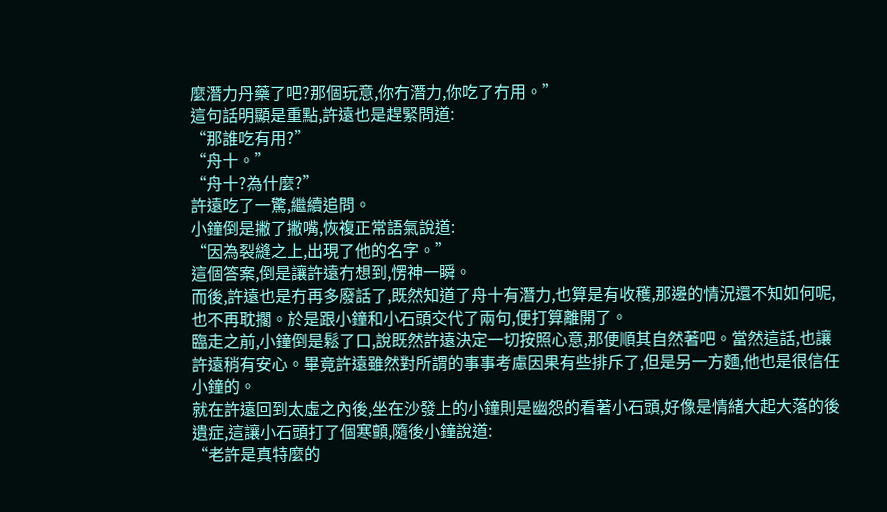麼潛力丹藥了吧?那個玩意,你冇潛力,你吃了冇用。”
這句話明顯是重點,許遠也是趕緊問道:
“那誰吃有用?”
“舟十。”
“舟十?為什麼?”
許遠吃了一驚,繼續追問。
小鐘倒是撇了撇嘴,恢複正常語氣說道:
“因為裂縫之上,出現了他的名字。”
這個答案,倒是讓許遠冇想到,愣神一瞬。
而後,許遠也是冇再多廢話了,既然知道了舟十有潛力,也算是有收穫,那邊的情況還不知如何呢,也不再耽擱。於是跟小鐘和小石頭交代了兩句,便打算離開了。
臨走之前,小鐘倒是鬆了口,說既然許遠決定一切按照心意,那便順其自然著吧。當然這話,也讓許遠稍有安心。畢竟許遠雖然對所謂的事事考慮因果有些排斥了,但是另一方麵,他也是很信任小鐘的。
就在許遠回到太虛之內後,坐在沙發上的小鐘則是幽怨的看著小石頭,好像是情緒大起大落的後遺症,這讓小石頭打了個寒顫,隨後小鐘說道:
“老許是真特麼的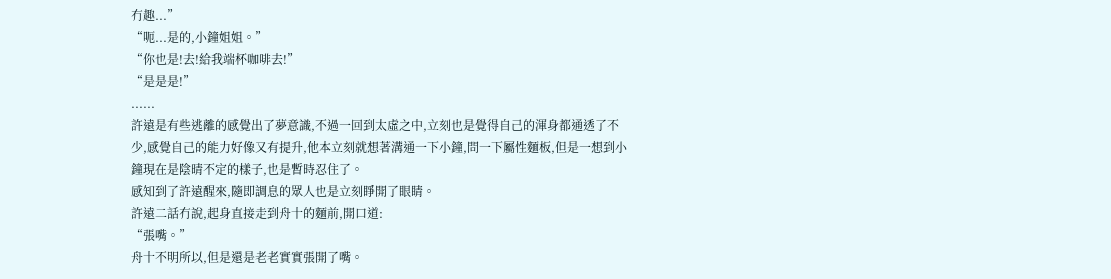冇趣...”
“呃...是的,小鐘姐姐。”
“你也是!去!給我端杯咖啡去!”
“是是是!”
......
許遠是有些逃離的感覺出了夢意識,不過一回到太虛之中,立刻也是覺得自己的渾身都通透了不少,感覺自己的能力好像又有提升,他本立刻就想著溝通一下小鐘,問一下屬性麵板,但是一想到小鐘現在是陰晴不定的樣子,也是暫時忍住了。
感知到了許遠醒來,隨即調息的眾人也是立刻睜開了眼睛。
許遠二話冇說,起身直接走到舟十的麵前,開口道:
“張嘴。”
舟十不明所以,但是還是老老實實張開了嘴。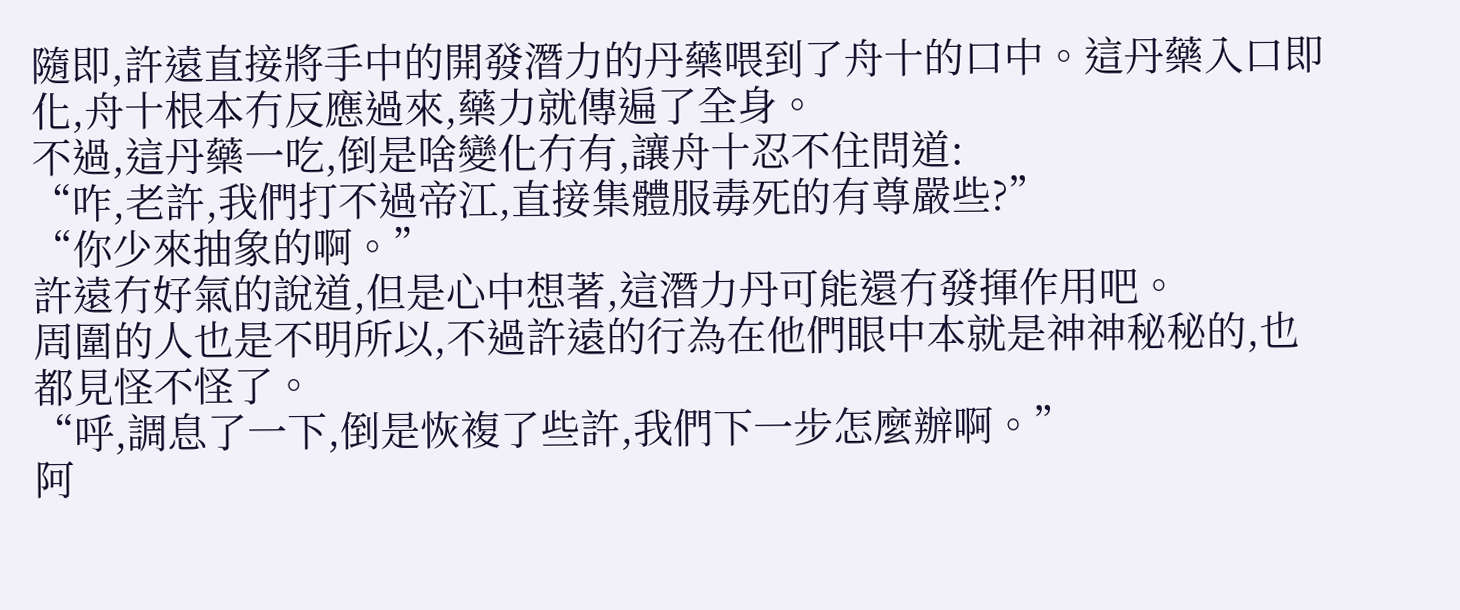隨即,許遠直接將手中的開發潛力的丹藥喂到了舟十的口中。這丹藥入口即化,舟十根本冇反應過來,藥力就傳遍了全身。
不過,這丹藥一吃,倒是啥變化冇有,讓舟十忍不住問道:
“咋,老許,我們打不過帝江,直接集體服毒死的有尊嚴些?”
“你少來抽象的啊。”
許遠冇好氣的說道,但是心中想著,這潛力丹可能還冇發揮作用吧。
周圍的人也是不明所以,不過許遠的行為在他們眼中本就是神神秘秘的,也都見怪不怪了。
“呼,調息了一下,倒是恢複了些許,我們下一步怎麼辦啊。”
阿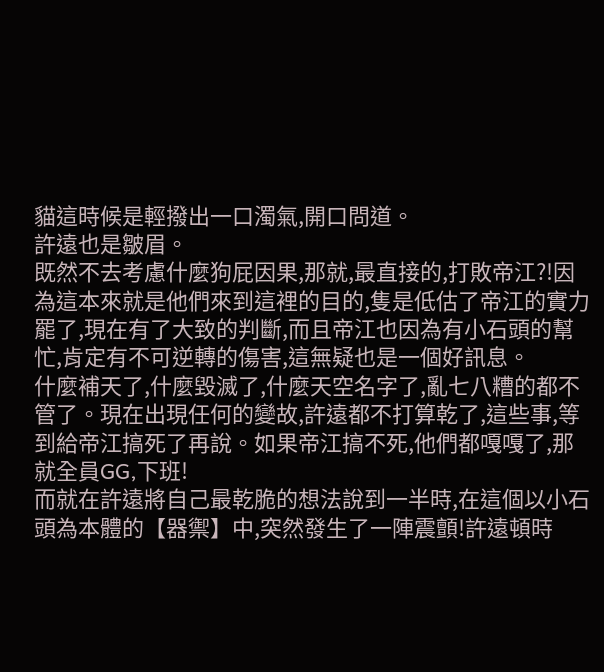貓這時候是輕撥出一口濁氣,開口問道。
許遠也是皺眉。
既然不去考慮什麼狗屁因果,那就,最直接的,打敗帝江?!因為這本來就是他們來到這裡的目的,隻是低估了帝江的實力罷了,現在有了大致的判斷,而且帝江也因為有小石頭的幫忙,肯定有不可逆轉的傷害,這無疑也是一個好訊息。
什麼補天了,什麼毀滅了,什麼天空名字了,亂七八糟的都不管了。現在出現任何的變故,許遠都不打算乾了,這些事,等到給帝江搞死了再說。如果帝江搞不死,他們都嘎嘎了,那就全員GG,下班!
而就在許遠將自己最乾脆的想法說到一半時,在這個以小石頭為本體的【器禦】中,突然發生了一陣震顫!許遠頓時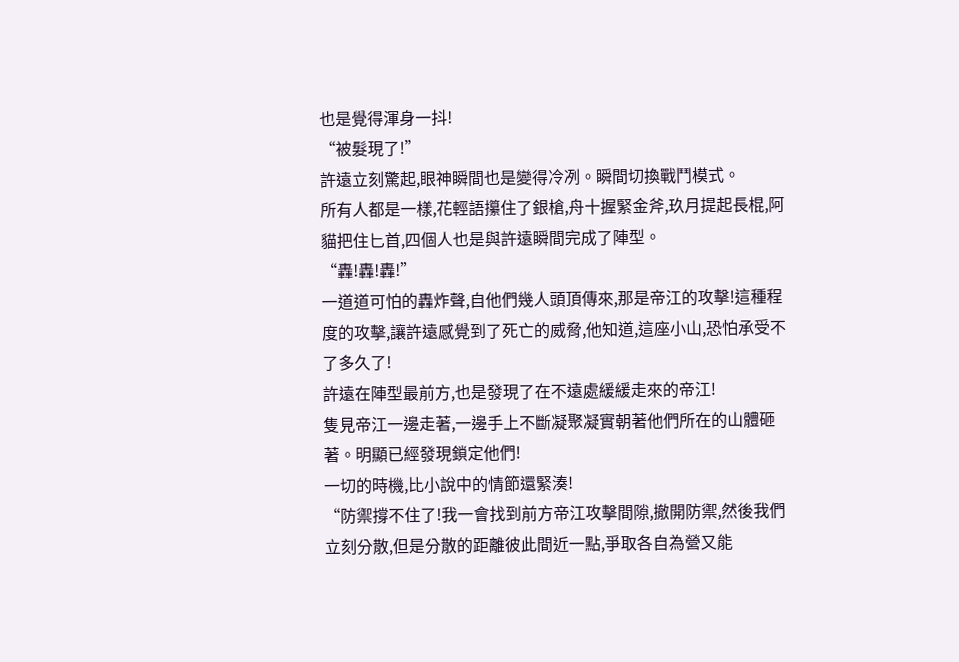也是覺得渾身一抖!
“被髮現了!”
許遠立刻驚起,眼神瞬間也是變得冷冽。瞬間切換戰鬥模式。
所有人都是一樣,花輕語攥住了銀槍,舟十握緊金斧,玖月提起長棍,阿貓把住匕首,四個人也是與許遠瞬間完成了陣型。
“轟!轟!轟!”
一道道可怕的轟炸聲,自他們幾人頭頂傳來,那是帝江的攻擊!這種程度的攻擊,讓許遠感覺到了死亡的威脅,他知道,這座小山,恐怕承受不了多久了!
許遠在陣型最前方,也是發現了在不遠處緩緩走來的帝江!
隻見帝江一邊走著,一邊手上不斷凝聚凝實朝著他們所在的山體砸著。明顯已經發現鎖定他們!
一切的時機,比小說中的情節還緊湊!
“防禦撐不住了!我一會找到前方帝江攻擊間隙,撤開防禦,然後我們立刻分散,但是分散的距離彼此間近一點,爭取各自為營又能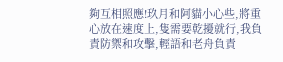夠互相照應!玖月和阿貓小心些,將重心放在速度上,隻需要乾擾就行,我負責防禦和攻擊,輕語和老舟負責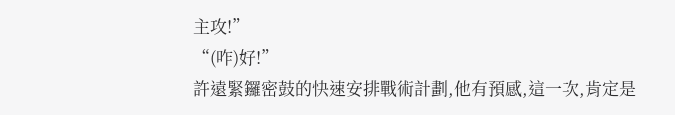主攻!”
“(咋)好!”
許遠緊鑼密鼓的快速安排戰術計劃,他有預感,這一次,肯定是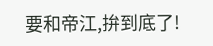要和帝江,拚到底了!